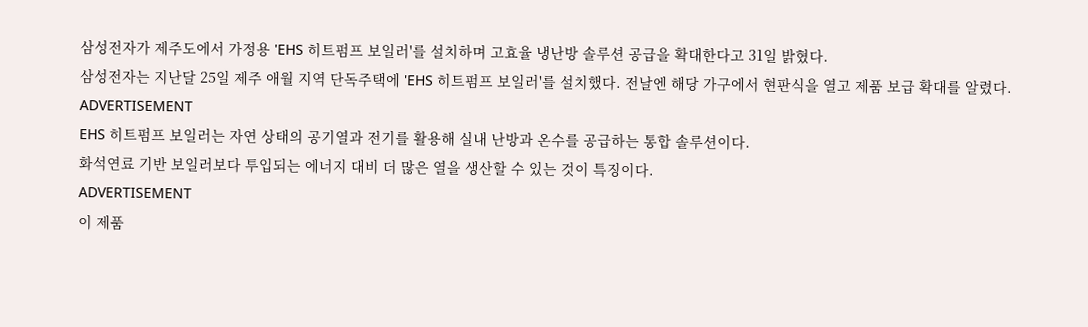삼성전자가 제주도에서 가정용 'EHS 히트펌프 보일러'를 설치하며 고효율 냉난방 솔루션 공급을 확대한다고 31일 밝혔다.
삼성전자는 지난달 25일 제주 애월 지역 단독주택에 'EHS 히트펌프 보일러'를 설치했다. 전날엔 해당 가구에서 현판식을 열고 제품 보급 확대를 알렸다.
ADVERTISEMENT
EHS 히트펌프 보일러는 자연 상태의 공기열과 전기를 활용해 실내 난방과 온수를 공급하는 통합 솔루션이다.
화석연료 기반 보일러보다 투입되는 에너지 대비 더 많은 열을 생산할 수 있는 것이 특징이다.
ADVERTISEMENT
이 제품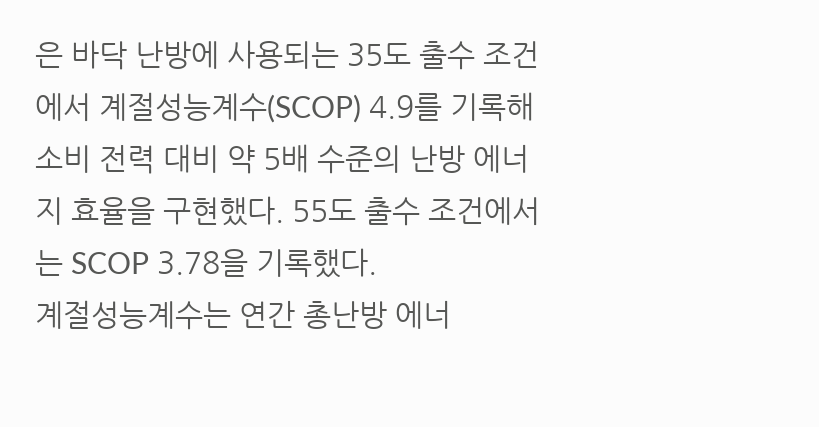은 바닥 난방에 사용되는 35도 출수 조건에서 계절성능계수(SCOP) 4.9를 기록해 소비 전력 대비 약 5배 수준의 난방 에너지 효율을 구현했다. 55도 출수 조건에서는 SCOP 3.78을 기록했다.
계절성능계수는 연간 총난방 에너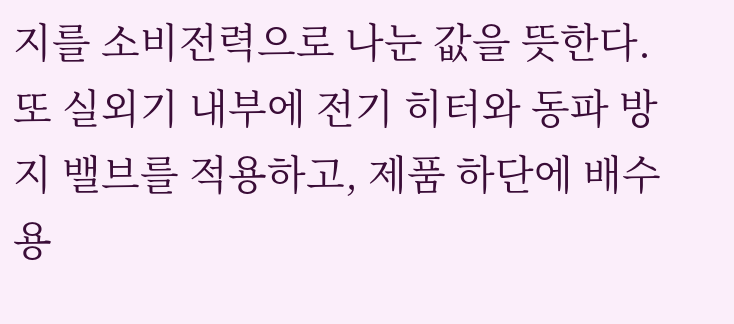지를 소비전력으로 나눈 값을 뜻한다.
또 실외기 내부에 전기 히터와 동파 방지 밸브를 적용하고, 제품 하단에 배수용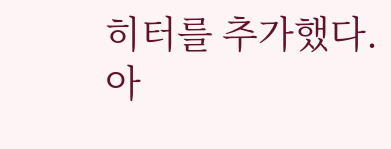히터를 추가했다.
아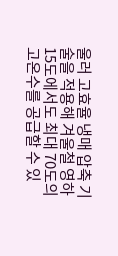울러 고효율 냉매 압축 기술을 적용해 겨울철 영하 15도에서도 최대 70도의 고온수를 공급할 수 있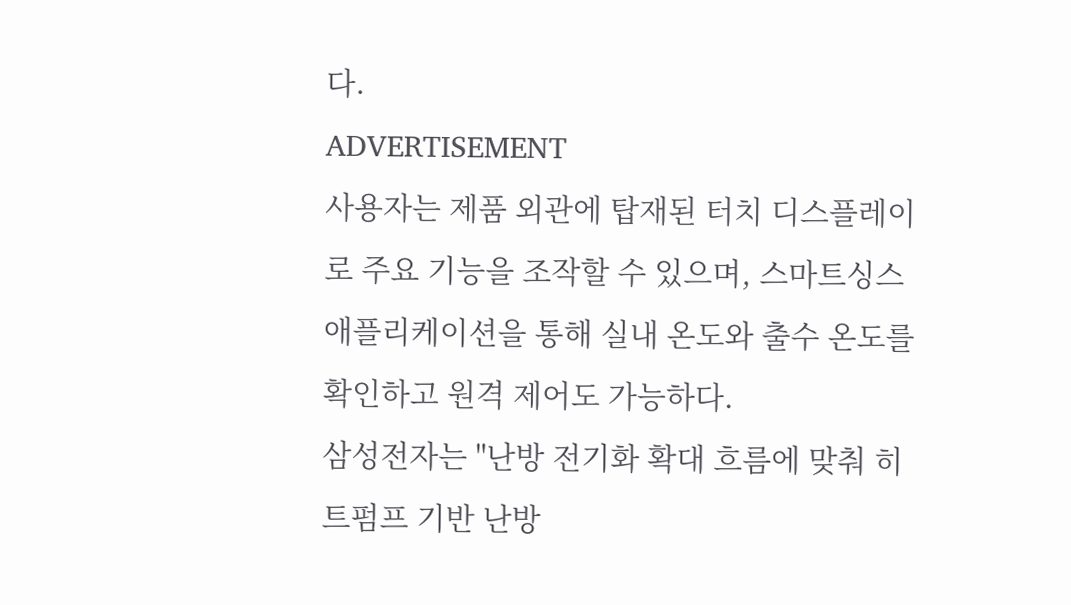다.
ADVERTISEMENT
사용자는 제품 외관에 탑재된 터치 디스플레이로 주요 기능을 조작할 수 있으며, 스마트싱스 애플리케이션을 통해 실내 온도와 출수 온도를 확인하고 원격 제어도 가능하다.
삼성전자는 "난방 전기화 확대 흐름에 맞춰 히트펌프 기반 난방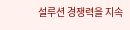설루션 경쟁력을 지속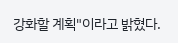강화할 계획"이라고 밝혔다.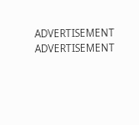ADVERTISEMENT
ADVERTISEMENT